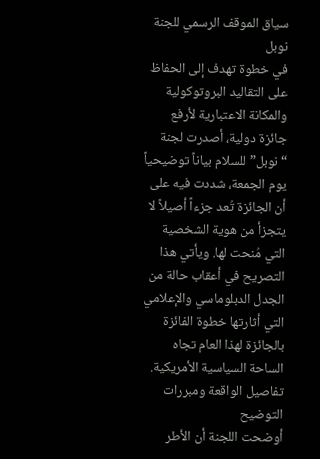سياق الموقف الرسمي للجنة نوبل
في خطوة تهدف إلى الحفاظ على التقاليد البروتوكولية والمكانة الاعتبارية لأرفع جائزة دولية، أصدرت لجنة “نوبل” للسلام بياناً توضيحياً يوم الجمعة، شددت فيه على أن الجائزة تُعد جزءاً أصيلاً لا يتجزأ من هوية الشخصية التي مُنحت لها. ويأتي هذا التصريح في أعقاب حالة من الجدل الدبلوماسي والإعلامي التي أثارتها خطوة الفائزة بالجائزة لهذا العام تجاه الساحة السياسية الأمريكية.
تفاصيل الواقعة ومبررات التوضيح
أوضحت اللجنة أن الأطر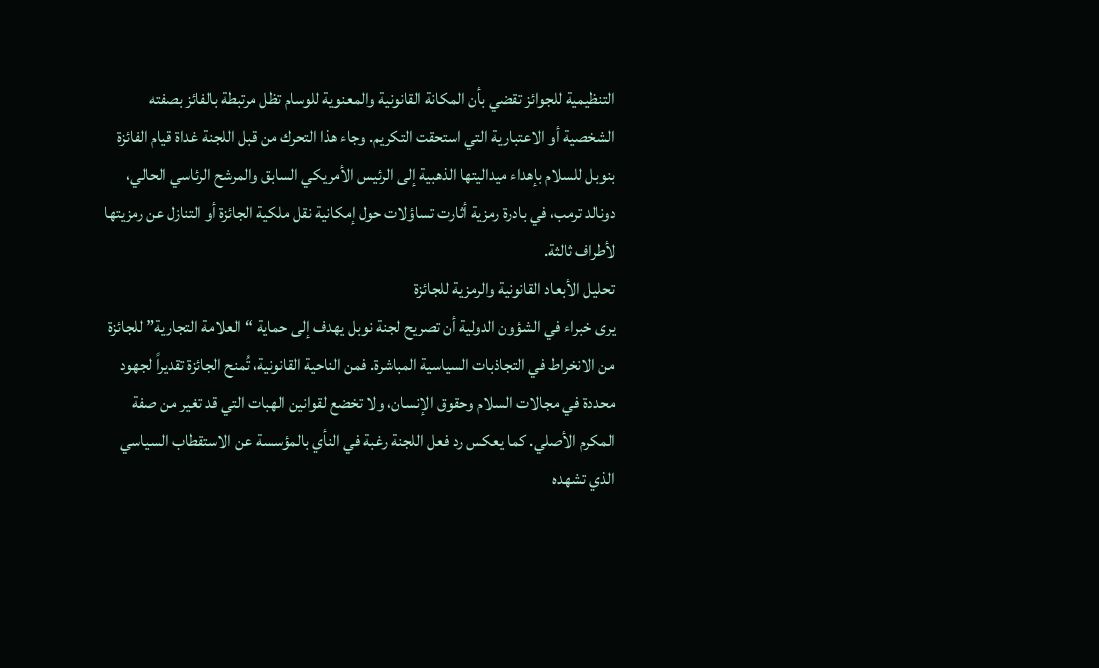التنظيمية للجوائز تقضي بأن المكانة القانونية والمعنوية للوسام تظل مرتبطة بالفائز بصفته الشخصية أو الاعتبارية التي استحقت التكريم. وجاء هذا التحرك من قبل اللجنة غداة قيام الفائزة بنوبل للسلام بإهداء ميداليتها الذهبية إلى الرئيس الأمريكي السابق والمرشح الرئاسي الحالي، دونالد ترمب، في بادرة رمزية أثارت تساؤلات حول إمكانية نقل ملكية الجائزة أو التنازل عن رمزيتها لأطراف ثالثة.
تحليل الأبعاد القانونية والرمزية للجائزة
يرى خبراء في الشؤون الدولية أن تصريح لجنة نوبل يهدف إلى حماية “العلامة التجارية” للجائزة من الانخراط في التجاذبات السياسية المباشرة. فمن الناحية القانونية، تُمنح الجائزة تقديراً لجهود محددة في مجالات السلام وحقوق الإنسان، ولا تخضع لقوانين الهبات التي قد تغير من صفة المكرم الأصلي. كما يعكس رد فعل اللجنة رغبة في النأي بالمؤسسة عن الاستقطاب السياسي الذي تشهده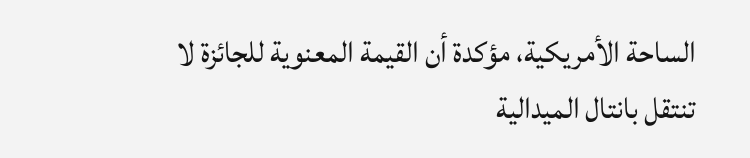الساحة الأمريكية، مؤكدة أن القيمة المعنوية للجائزة لا تنتقل بانتال الميدالية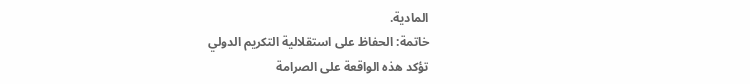المادية.
خاتمة: الحفاظ على استقلالية التكريم الدولي
تؤكد هذه الواقعة على الصرامة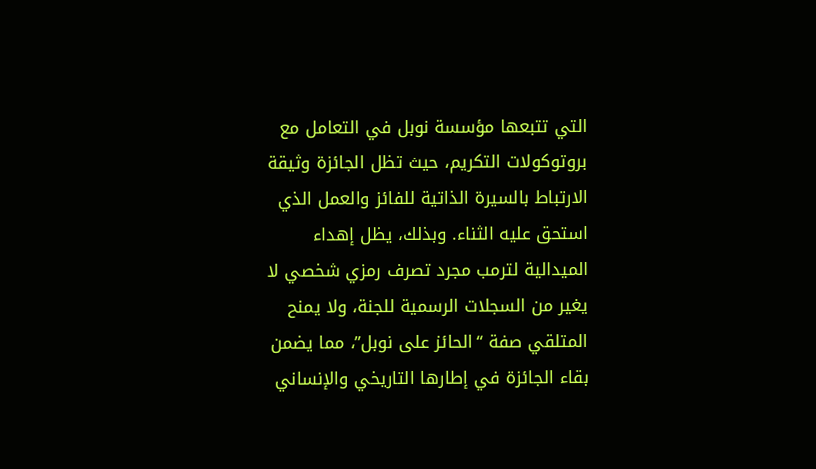التي تتبعها مؤسسة نوبل في التعامل مع بروتوكولات التكريم، حيث تظل الجائزة وثيقة الارتباط بالسيرة الذاتية للفائز والعمل الذي استحق عليه الثناء. وبذلك، يظل إهداء الميدالية لترمب مجرد تصرف رمزي شخصي لا يغير من السجلات الرسمية للجنة، ولا يمنح المتلقي صفة “الحائز على نوبل”، مما يضمن بقاء الجائزة في إطارها التاريخي والإنساني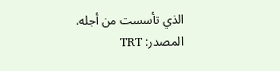الذي تأسست من أجله.
المصدر: TRT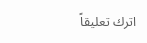اترك تعليقاً